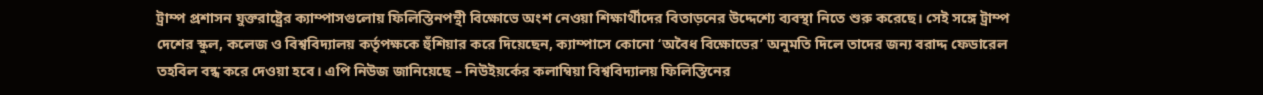ট্রাম্প প্রশাসন যুক্তরাষ্ট্রের ক্যাম্পাসগুলোয় ফিলিস্তিনপন্থী বিক্ষোভে অংশ নেওয়া শিক্ষার্থীদের বিতাড়নের উদ্দেশ্যে ব্যবস্থা নিতে শুরু করেছে। সেই সঙ্গে ট্রাম্প দেশের স্কুল, কলেজ ও বিশ্ববিদ্যালয় কর্তৃপক্ষকে হুঁশিয়ার করে দিয়েছেন, ক্যাম্পাসে কোনো ‘অবৈধ বিক্ষোভের’ অনুমতি দিলে তাদের জন্য বরাদ্দ ফেডারেল তহবিল বন্ধ করে দেওয়া হবে। এপি নিউজ জানিয়েছে – নিউইয়র্কের কলাম্বিয়া বিশ্ববিদ্যালয় ফিলিস্তিনের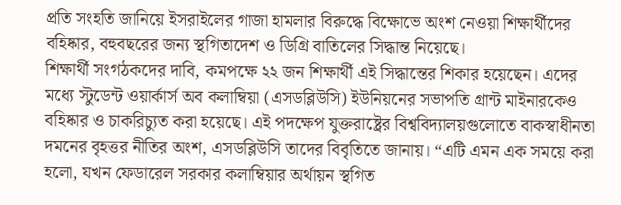প্রতি সংহতি জানিয়ে ইসরাইলের গাজা হামলার বিরুদ্ধে বিক্ষোভে অংশ নেওয়া শিক্ষার্থীদের বহিষ্কার, বহুবছরের জন্য স্থগিতাদেশ ও ডিগ্রি বাতিলের সিদ্ধান্ত নিয়েছে।
শিক্ষার্থী সংগঠকদের দাবি, কমপক্ষে ২২ জন শিক্ষার্থী এই সিদ্ধান্তের শিকার হয়েছেন। এদের মধ্যে স্টুডেন্ট ওয়ার্কার্স অব কলাম্বিয়া (এসডব্লিউসি) ইউনিয়নের সভাপতি গ্রান্ট মাইনারকেও বহিষ্কার ও চাকরিচ্যুত করা হয়েছে। এই পদক্ষেপ যুক্তরাষ্ট্রের বিশ্ববিদ্যালয়গুলোতে বাকস্বাধীনতা দমনের বৃহত্তর নীতির অংশ, এসডব্লিউসি তাদের বিবৃতিতে জানায়। “এটি এমন এক সময়ে করা হলো, যখন ফেডারেল সরকার কলাম্বিয়ার অর্থায়ন স্থগিত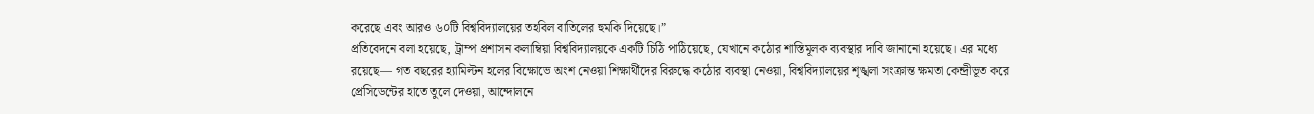করেছে এবং আরও ৬০টি বিশ্ববিদ্যালয়ের তহবিল বাতিলের হুমকি দিয়েছে।”
প্রতিবেদনে বলা হয়েছে, ট্রাম্প প্রশাসন কলাম্বিয়া বিশ্ববিদ্যালয়কে একটি চিঠি পাঠিয়েছে, যেখানে কঠোর শাস্তিমূলক ব্যবস্থার দাবি জানানো হয়েছে। এর মধ্যে রয়েছে— গত বছরের হ্যামিল্টন হলের বিক্ষোভে অংশ নেওয়া শিক্ষার্থীদের বিরুদ্ধে কঠোর ব্যবস্থা নেওয়া, বিশ্ববিদ্যালয়ের শৃঙ্খলা সংক্রান্ত ক্ষমতা কেন্দ্রীভূত করে প্রেসিডেন্টের হাতে তুলে দেওয়া, আন্দোলনে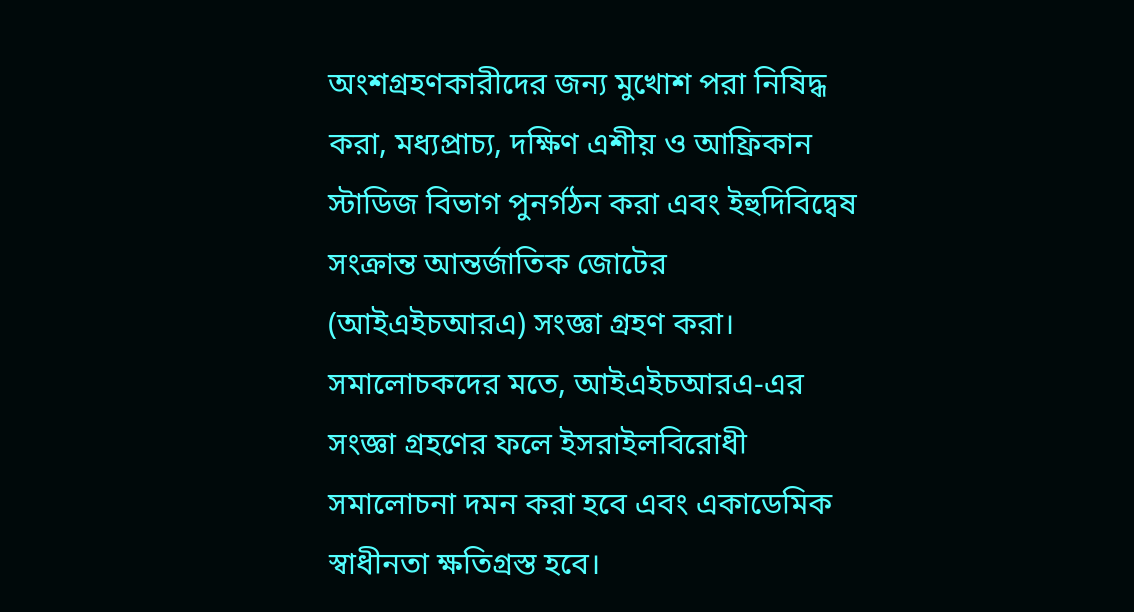অংশগ্রহণকারীদের জন্য মুখোশ পরা নিষিদ্ধ করা, মধ্যপ্রাচ্য, দক্ষিণ এশীয় ও আফ্রিকান স্টাডিজ বিভাগ পুনর্গঠন করা এবং ইহুদিবিদ্বেষ সংক্রান্ত আন্তর্জাতিক জোটের (আইএইচআরএ) সংজ্ঞা গ্রহণ করা।
সমালোচকদের মতে, আইএইচআরএ-এর সংজ্ঞা গ্রহণের ফলে ইসরাইলবিরোধী সমালোচনা দমন করা হবে এবং একাডেমিক স্বাধীনতা ক্ষতিগ্রস্ত হবে।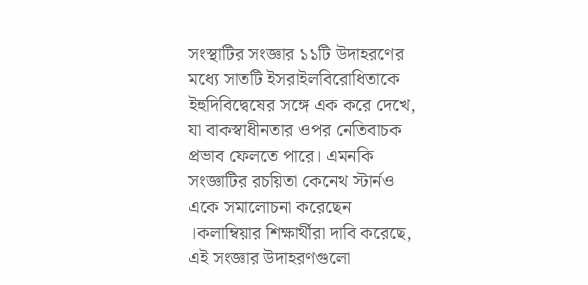সংস্থাটির সংজ্ঞার ১১টি উদাহরণের মধ্যে সাতটি ইসরাইলবিরোধিতাকে ইহুদিবিদ্বেষের সঙ্গে এক করে দেখে, যা বাকস্বাধীনতার ওপর নেতিবাচক প্রভাব ফেলতে পারে। এমনকি সংজ্ঞাটির রচয়িতা কেনেথ স্টার্নও একে সমালোচনা করেছেন ।কলাম্বিয়ার শিক্ষার্থীরা দাবি করেছে, এই সংজ্ঞার উদাহরণগুলো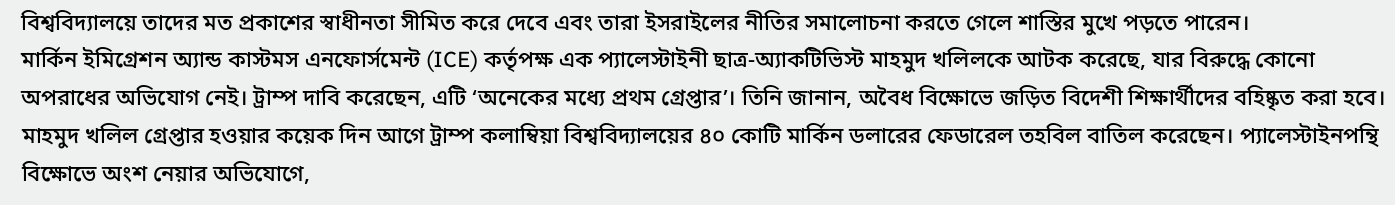বিশ্ববিদ্যালয়ে তাদের মত প্রকাশের স্বাধীনতা সীমিত করে দেবে এবং তারা ইসরাইলের নীতির সমালোচনা করতে গেলে শাস্তির মুখে পড়তে পারেন।
মার্কিন ইমিগ্রেশন অ্যান্ড কাস্টমস এনফোর্সমেন্ট (ICE) কর্তৃপক্ষ এক প্যালেস্টাইনী ছাত্র-অ্যাকটিভিস্ট মাহমুদ খলিলকে আটক করেছে, যার বিরুদ্ধে কোনো অপরাধের অভিযোগ নেই। ট্রাম্প দাবি করেছেন, এটি ‘অনেকের মধ্যে প্রথম গ্রেপ্তার’। তিনি জানান, অবৈধ বিক্ষোভে জড়িত বিদেশী শিক্ষার্থীদের বহিষ্কৃত করা হবে। মাহমুদ খলিল গ্রেপ্তার হওয়ার কয়েক দিন আগে ট্রাম্প কলাম্বিয়া বিশ্ববিদ্যালয়ের ৪০ কোটি মার্কিন ডলারের ফেডারেল তহবিল বাতিল করেছেন। প্যালেস্টাইনপন্থি বিক্ষোভে অংশ নেয়ার অভিযোগে,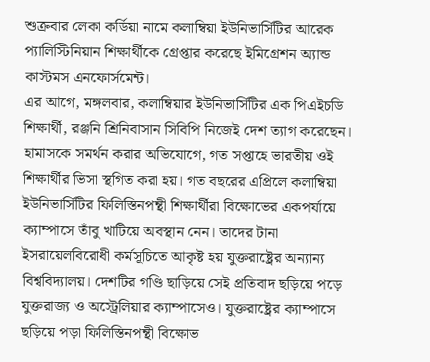শুক্রবার লেকা কর্ডিয়া নামে কলাম্বিয়া ইউনিভার্সিটির আরেক প্যালিস্টিনিয়ান শিক্ষার্থীকে গ্রেপ্তার করেছে ইমিগ্রেশন অ্যান্ড কাস্টমস এনফোর্সমেন্ট।
এর আগে, মঙ্গলবার, কলাম্বিয়ার ইউনিভার্সিটির এক পিএইচডি শিক্ষার্থী, রঞ্জনি শ্রিনিবাসান সিবিপি নিজেই দেশ ত্যাগ করেছেন। হামাসকে সমর্থন করার অভিযোগে, গত সপ্তাহে ভারতীয় ওই শিক্ষার্থীর ভিসা স্থগিত করা হয়। গত বছরের এপ্রিলে কলাম্বিয়া ইউনিভার্সিটির ফিলিস্তিনপন্থী শিক্ষার্থীরা বিক্ষোভের একপর্যায়ে ক্যাম্পাসে তাঁবু খাটিয়ে অবস্থান নেন। তাদের টানা ইসরায়েলবিরোধী কর্মসূচিতে আকৃষ্ট হয় যুক্তরাষ্ট্রের অন্যান্য বিশ্ববিদ্যালয়। দেশটির গণ্ডি ছাড়িয়ে সেই প্রতিবাদ ছড়িয়ে পড়ে যুক্তরাজ্য ও অস্ট্রেলিয়ার ক্যাম্পাসেও। যুক্তরাষ্ট্রের ক্যাম্পাসে ছড়িয়ে পড়া ফিলিস্তিনপন্থী বিক্ষোভ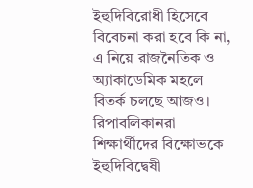ইহুদিবিরোধী হিসেবে বিবেচনা করা হবে কি না, এ নিয়ে রাজনৈতিক ও অ্যাকাডেমিক মহলে বিতর্ক চলছে আজও। রিপাবলিকানরা শিক্ষার্থীদের বিক্ষোভকে ইহুদিবিদ্বেষী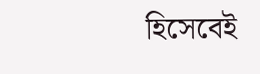হিসেবেই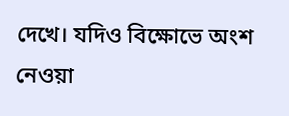দেখে। যদিও বিক্ষোভে অংশ নেওয়া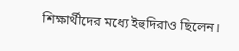শিক্ষার্থীদের মধ্যে ইহুদিরাও ছিলেন।